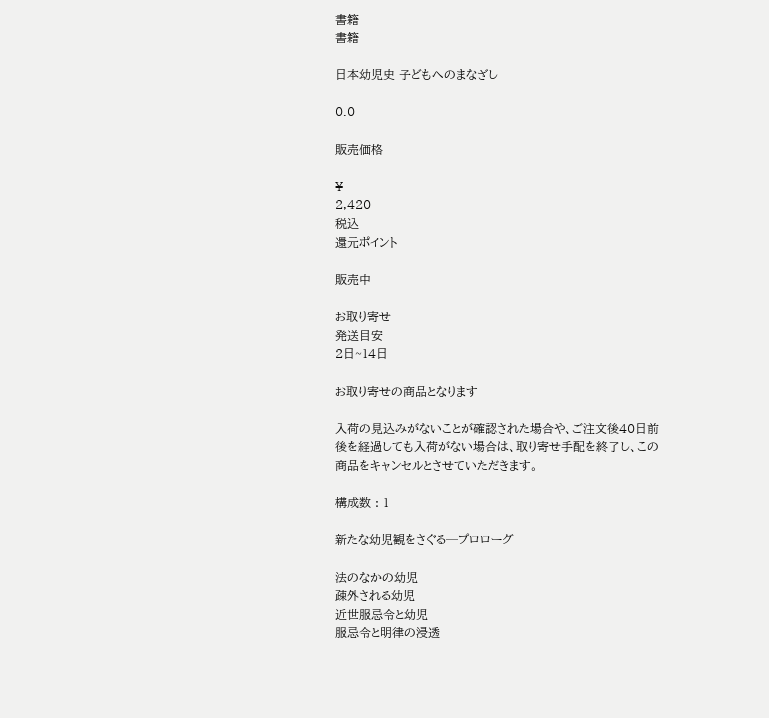書籍
書籍

日本幼児史 子どもへのまなざし

0.0

販売価格

¥
2,420
税込
還元ポイント

販売中

お取り寄せ
発送目安
2日~14日

お取り寄せの商品となります

入荷の見込みがないことが確認された場合や、ご注文後40日前後を経過しても入荷がない場合は、取り寄せ手配を終了し、この商品をキャンセルとさせていただきます。

構成数 : 1

新たな幼児観をさぐる─プロローグ

法のなかの幼児
疎外される幼児
近世服忌令と幼児
服忌令と明律の浸透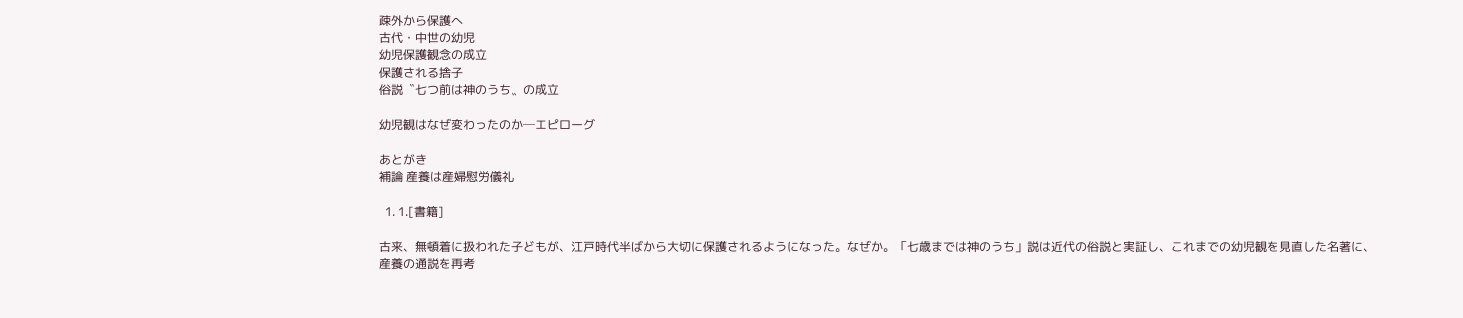疎外から保護へ
古代・中世の幼児
幼児保護観念の成立
保護される捨子
俗説〝七つ前は神のうち〟の成立

幼児観はなぜ変わったのか─エピローグ

あとがき
補論 産養は産婦慰労儀礼

  1. 1.[書籍]

古来、無頓着に扱われた子どもが、江戸時代半ばから大切に保護されるようになった。なぜか。「七歳までは神のうち」説は近代の俗説と実証し、これまでの幼児観を見直した名著に、産養の通説を再考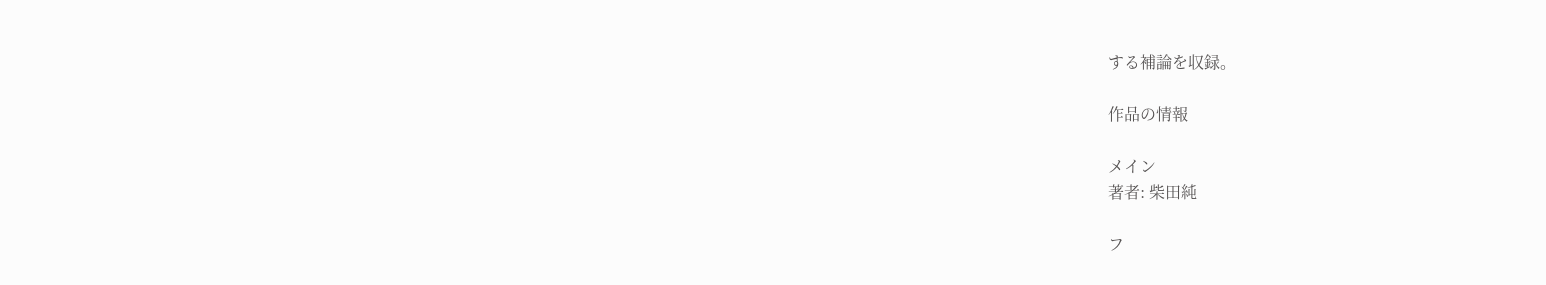する補論を収録。

作品の情報

メイン
著者: 柴田純

フ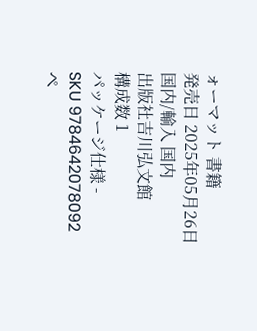ォーマット 書籍
発売日 2025年05月26日
国内/輸入 国内
出版社吉川弘文館
構成数 1
パッケージ仕様 -
SKU 9784642078092
ペ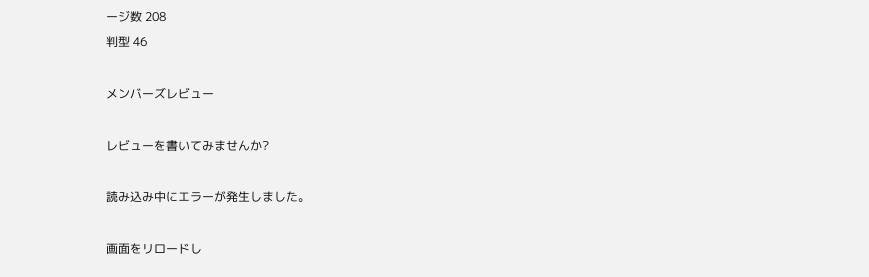ージ数 208
判型 46

メンバーズレビュー

レビューを書いてみませんか?

読み込み中にエラーが発生しました。

画面をリロードし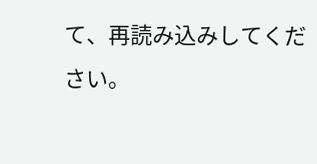て、再読み込みしてください。